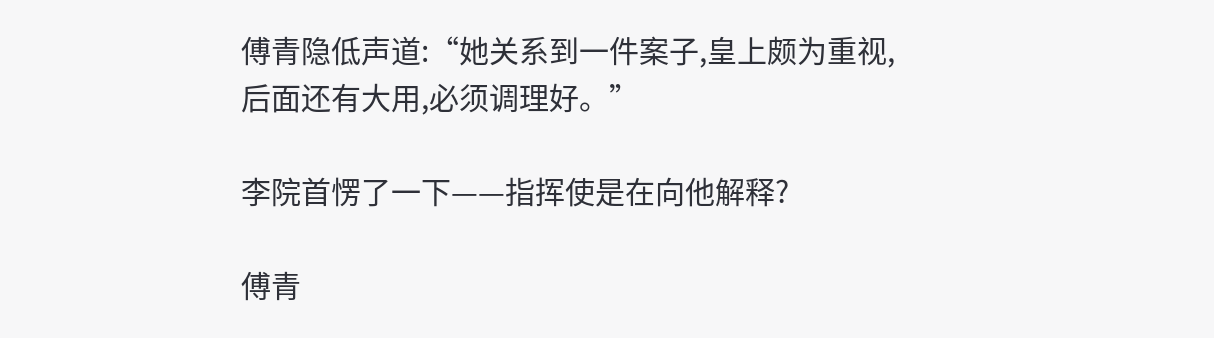傅青隐低声道:“她关系到一件案子,皇上颇为重视,后面还有大用,必须调理好。”

李院首愣了一下——指挥使是在向他解释?

傅青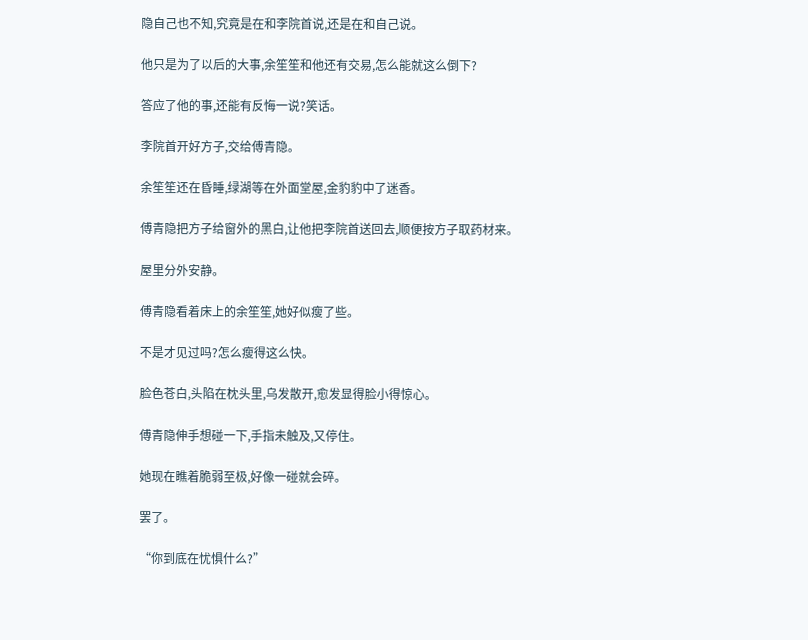隐自己也不知,究竟是在和李院首说,还是在和自己说。

他只是为了以后的大事,余笙笙和他还有交易,怎么能就这么倒下?

答应了他的事,还能有反悔一说?笑话。

李院首开好方子,交给傅青隐。

余笙笙还在昏睡,绿湖等在外面堂屋,金豹豹中了迷香。

傅青隐把方子给窗外的黑白,让他把李院首送回去,顺便按方子取药材来。

屋里分外安静。

傅青隐看着床上的余笙笙,她好似瘦了些。

不是才见过吗?怎么瘦得这么快。

脸色苍白,头陷在枕头里,乌发散开,愈发显得脸小得惊心。

傅青隐伸手想碰一下,手指未触及,又停住。

她现在瞧着脆弱至极,好像一碰就会碎。

罢了。

“你到底在忧惧什么?”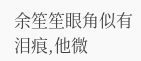余笙笙眼角似有泪痕,他微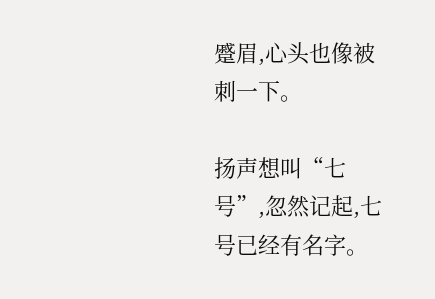蹙眉,心头也像被刺一下。

扬声想叫“七号”,忽然记起,七号已经有名字。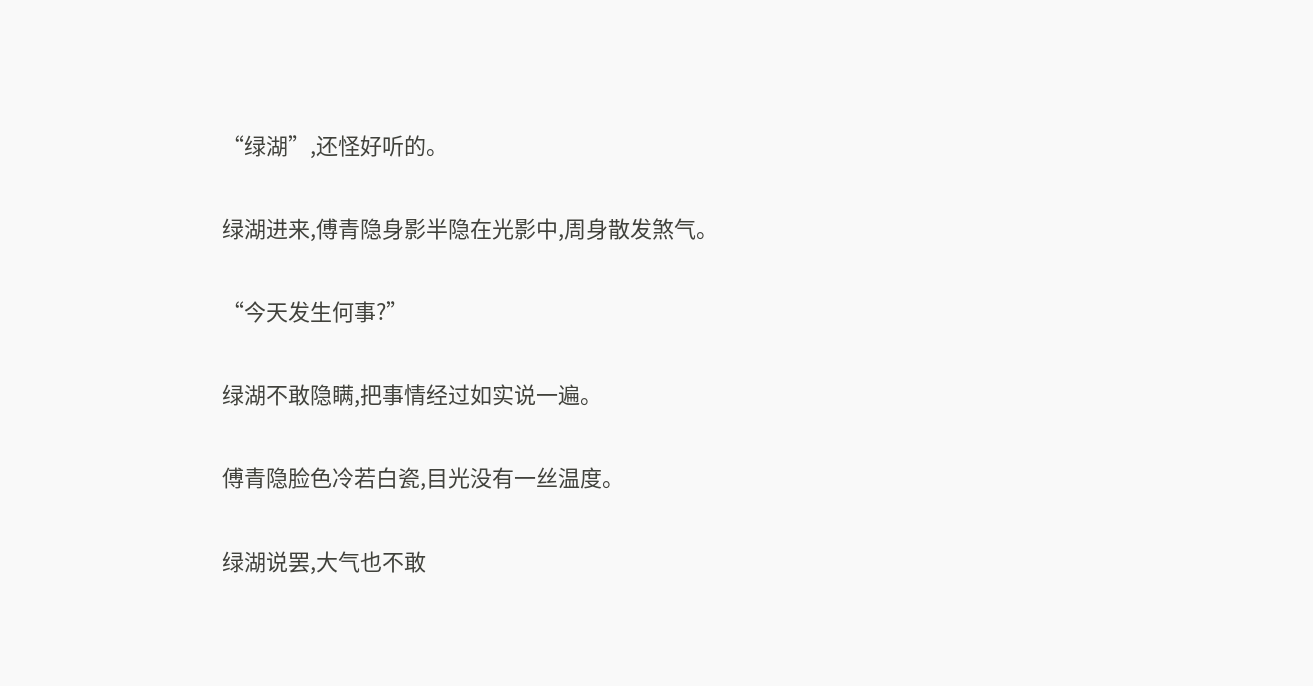“绿湖”,还怪好听的。

绿湖进来,傅青隐身影半隐在光影中,周身散发煞气。

“今天发生何事?”

绿湖不敢隐瞒,把事情经过如实说一遍。

傅青隐脸色冷若白瓷,目光没有一丝温度。

绿湖说罢,大气也不敢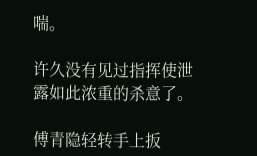喘。

许久没有见过指挥使泄露如此浓重的杀意了。

傅青隐轻转手上扳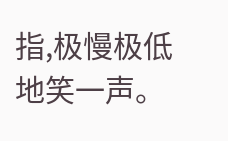指,极慢极低地笑一声。